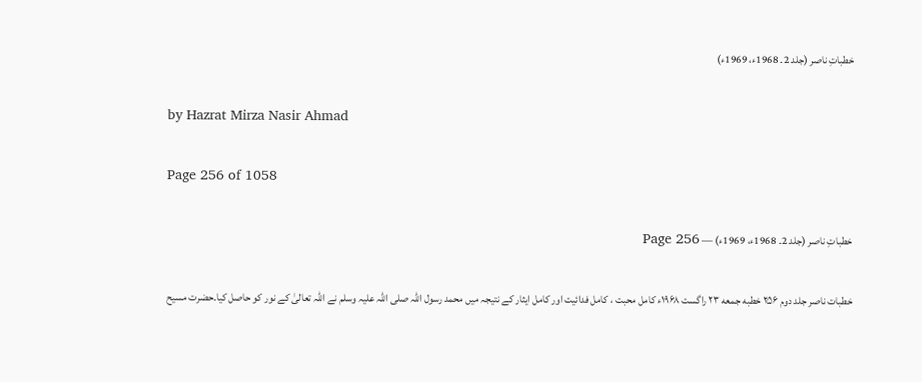خطباتِ ناصر (جلد 2۔ 1968ء، 1969ء)

by Hazrat Mirza Nasir Ahmad

Page 256 of 1058

خطباتِ ناصر (جلد 2۔ 1968ء، 1969ء) — Page 256

خطبات ناصر جلد دوم ۲۵۶ خطبه جمعه ۲۳ راگست ۱۹۶۸ء کامل محبت ، کامل فدائیت اور کامل ایثار کے نتیجہ میں محمد رسول اللہ صلی اللہ علیہ وسلم نے اللہ تعالیٰ کے نور کو حاصل کیا۔حضرت مسیح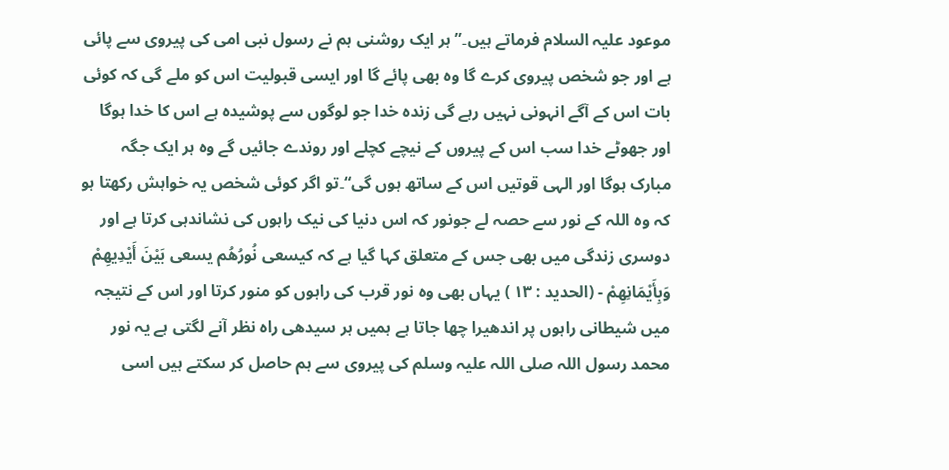موعود علیہ السلام فرماتے ہیں۔”ہر ایک روشنی ہم نے رسول نبی امی کی پیروی سے پائی ہے اور جو شخص پیروی کرے گا وہ بھی پائے گا اور ایسی قبولیت اس کو ملے گی کہ کوئی بات اس کے آگے انہونی نہیں رہے گی زندہ خدا جو لوگوں سے پوشیدہ ہے اس کا خدا ہوگا اور جھوٹے خدا سب اس کے پیروں کے نیچے کچلے اور روندے جائیں گے وہ ہر ایک جگہ مبارک ہوگا اور الہی قوتیں اس کے ساتھ ہوں گی“۔تو اگر کوئی شخص یہ خواہش رکھتا ہو کہ وہ اللہ کے نور سے حصہ لے جونور کہ اس دنیا کی نیک راہوں کی نشاندہی کرتا ہے اور دوسری زندگی میں بھی جس کے متعلق کہا گیا ہے کہ کیسعی نُورُهُم يسعى بَيْنَ أَيْدِيهِمْ وَبِأَيْمَانِهِمْ - (الحديد : ١٣ ) یہاں بھی وہ نور قرب کی راہوں کو منور کرتا اور اس کے نتیجہ میں شیطانی راہوں پر اندھیرا چھا جاتا ہے ہمیں ہر سیدھی راہ نظر آنے لگتی ہے یہ نور محمد رسول اللہ صلی اللہ علیہ وسلم کی پیروی سے ہم حاصل کر سکتے ہیں اسی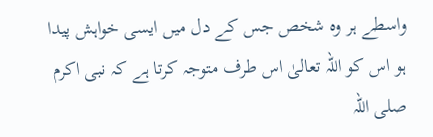واسطے ہر وہ شخص جس کے دل میں ایسی خواہش پیدا ہو اس کو اللہ تعالیٰ اس طرف متوجہ کرتا ہے کہ نبی اکرم صلی اللہ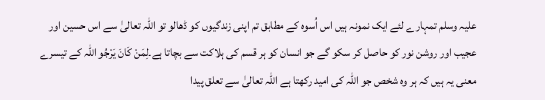علیہ وسلم تمہارے لئے ایک نمونہ ہیں اس اُسوہ کے مطابق تم اپنی زندگیوں کو ڈھالو تو اللہ تعالیٰ سے اس حسین اور عجیب اور روشن نور کو حاصل کر سکو گے جو انسان کو ہر قسم کی ہلاکت سے بچاتا ہے۔لِمَنْ كَانَ يَرْجُو اللہ کے تیسرے معنی یہ ہیں کہ ہر وہ شخص جو اللہ کی امید رکھتا ہے اللہ تعالیٰ سے تعلق پیدا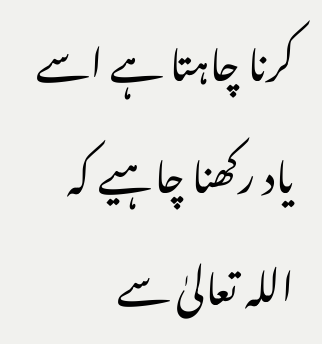کرنا چاہتا ہے اسے یاد رکھنا چاہیے کہ اللہ تعالیٰ سے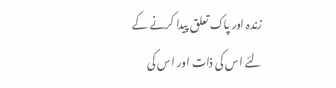زندہ اور پاک تعلق پیدا کرنے کے لئے اس کی ذات اور اس کی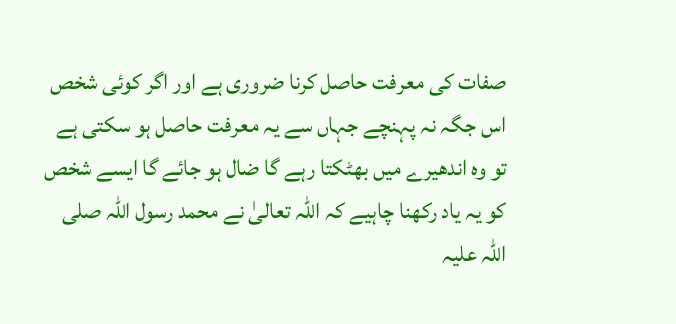صفات کی معرفت حاصل کرنا ضروری ہے اور اگر کوئی شخص اس جگہ نہ پہنچے جہاں سے یہ معرفت حاصل ہو سکتی ہے تو وہ اندھیرے میں بھٹکتا رہے گا ضال ہو جائے گا ایسے شخص کو یہ یاد رکھنا چاہیے کہ اللہ تعالیٰ نے محمد رسول اللہ صلی اللہ علیہ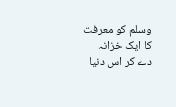وسلم کو معرفت کا ایک خزانہ دے کر اس دنیا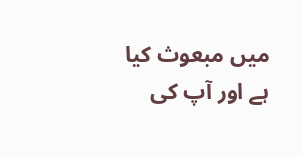میں مبعوث کیا ہے اور آپ کی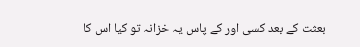بعثت کے بعد کسی اور کے پاس یہ خزانہ تو کیا اس کا